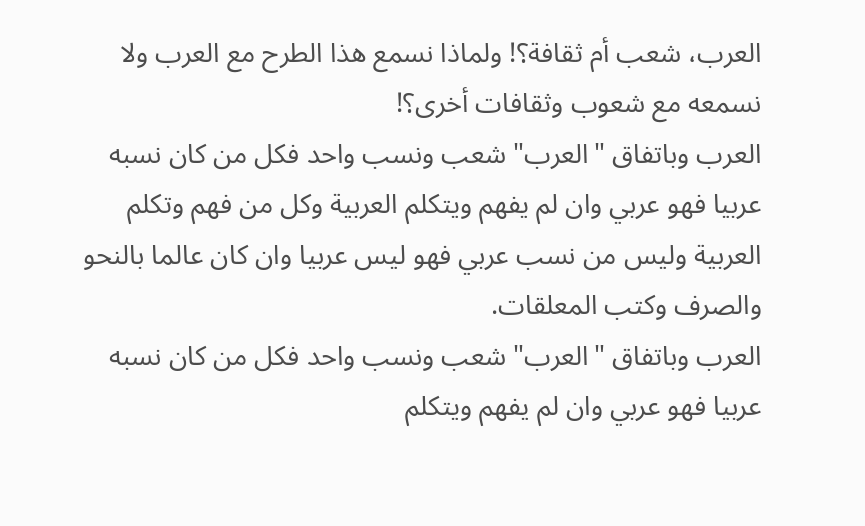العرب، شعب أم ثقافة؟! ولماذا نسمع هذا الطرح مع العرب ولا نسمعه مع شعوب وثقافات أخرى؟!
العرب وباتفاق "العرب" شعب ونسب واحد فكل من كان نسبه عربيا فهو عربي وان لم يفهم ويتكلم العربية وكل من فهم وتكلم العربية وليس من نسب عربي فهو ليس عربيا وان كان عالما بالنحو والصرف وكتب المعلقات.
العرب وباتفاق "العرب" شعب ونسب واحد فكل من كان نسبه عربيا فهو عربي وان لم يفهم ويتكلم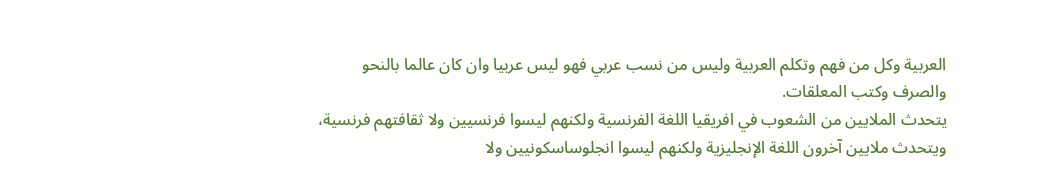العربية وكل من فهم وتكلم العربية وليس من نسب عربي فهو ليس عربيا وان كان عالما بالنحو والصرف وكتب المعلقات.
يتحدث الملايين من الشعوب في افريقيا اللغة الفرنسية ولكنهم ليسوا فرنسيين ولا ثقافتهم فرنسية، ويتحدث ملايين آخرون اللغة الإنجليزية ولكنهم ليسوا انجلوساسكونيين ولا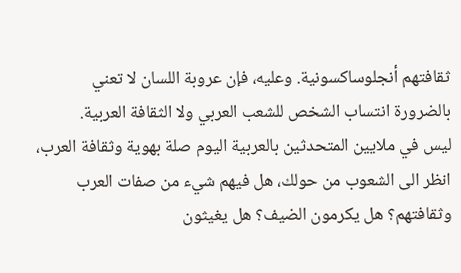ثقافتهم أنجلوساكسونية. وعليه، فإن عروبة اللسان لا تعني بالضرورة انتساب الشخص للشعب العربي ولا الثقافة العربية.
ليس في ملايين المتحدثين بالعربية اليوم صلة بهوية وثقافة العرب، انظر الى الشعوب من حولك، هل فيهم شيء من صفات العرب وثقافتهم؟ هل يكرمون الضيف؟ هل يغيثون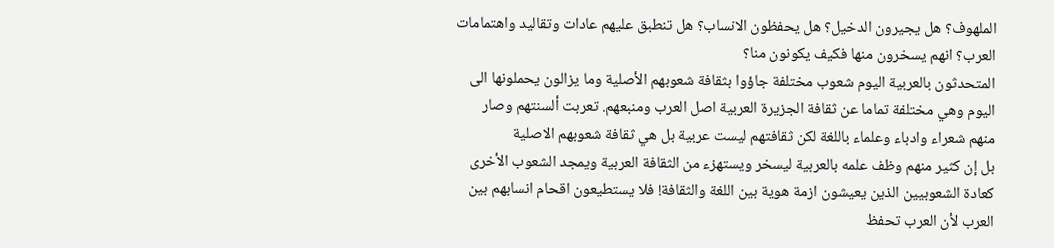الملهوف؟ هل يجيرون الدخيل؟ هل يحفظون الانساب؟ هل تنطبق عليهم عادات وتقاليد واهتمامات العرب؟ انهم يسخرون منها فكيف يكونون منا؟
المتحدثون بالعربية اليوم شعوب مختلفة جاؤوا بثقافة شعوبهم الأصلية وما يزالون يحملونها الى اليوم وهي مختلفة تماما عن ثقافة الجزيرة العربية اصل العرب ومنبعهم. تعربت ألسنتهم وصار منهم شعراء وادباء وعلماء باللغة لكن ثقافتهم ليست عربية بل هي ثقافة شعوبهم الاصلية
بل إن كثير منهم وظف علمه بالعربية ليسخر ويستهزء من الثقافة العربية ويمجد الشعوب الأخرى كعادة الشعوبيين الذين يعيشون ازمة هوية بين اللغة والثقافة! فلا يستطيعون اقحام انسابهم بين العرب لأن العرب تحفظ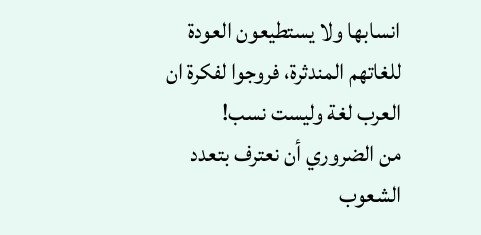انسابها ولا يستطيعون العودة للغاتهم المندثرة، فروجوا لفكرة ان العرب لغة وليست نسب!
من الضروري أن نعترف بتعدد الشعوب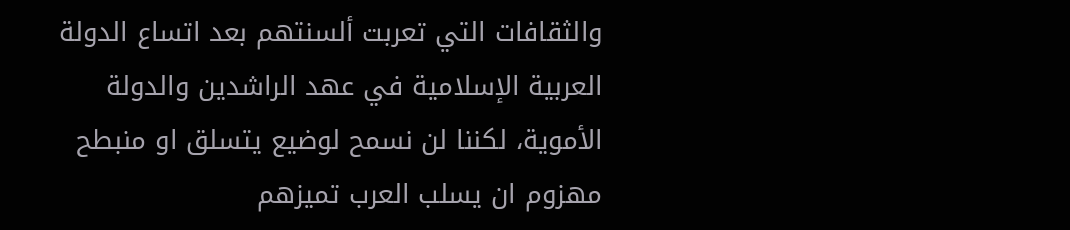والثقافات التي تعربت ألسنتهم بعد اتساع الدولة العربية الإسلامية في عهد الراشدين والدولة الأموية، لكننا لن نسمح لوضيع يتسلق او منبطح مهزوم ان يسلب العرب تميزهم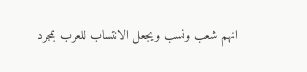انهم شعب ونسب ويجعل الانتساب للعرب بمجرد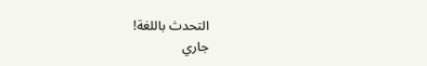التحدث باللغة!
جاري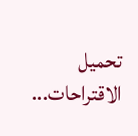تحميل الاقتراحات...